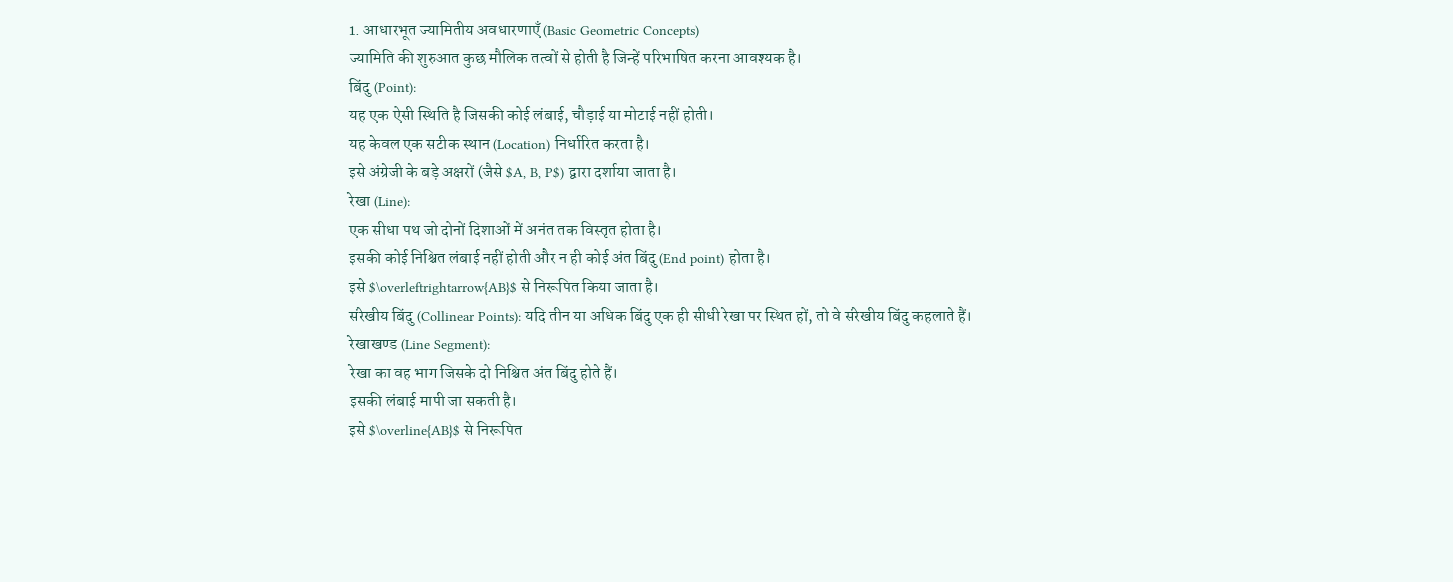1. आधारभूत ज्यामितीय अवधारणाएँ (Basic Geometric Concepts)
ज्यामिति की शुरुआत कुछ मौलिक तत्वों से होती है जिन्हें परिभाषित करना आवश्यक है।
बिंदु (Point):
यह एक ऐसी स्थिति है जिसकी कोई लंबाई, चौड़ाई या मोटाई नहीं होती।
यह केवल एक सटीक स्थान (Location) निर्धारित करता है।
इसे अंग्रेजी के बड़े अक्षरों (जैसे $A, B, P$) द्वारा दर्शाया जाता है।
रेखा (Line):
एक सीधा पथ जो दोनों दिशाओं में अनंत तक विस्तृत होता है।
इसकी कोई निश्चित लंबाई नहीं होती और न ही कोई अंत बिंदु (End point) होता है।
इसे $\overleftrightarrow{AB}$ से निरूपित किया जाता है।
संरेखीय बिंदु (Collinear Points): यदि तीन या अधिक बिंदु एक ही सीधी रेखा पर स्थित हों, तो वे संरेखीय बिंदु कहलाते हैं।
रेखाखण्ड (Line Segment):
रेखा का वह भाग जिसके दो निश्चित अंत बिंदु होते हैं।
इसकी लंबाई मापी जा सकती है।
इसे $\overline{AB}$ से निरूपित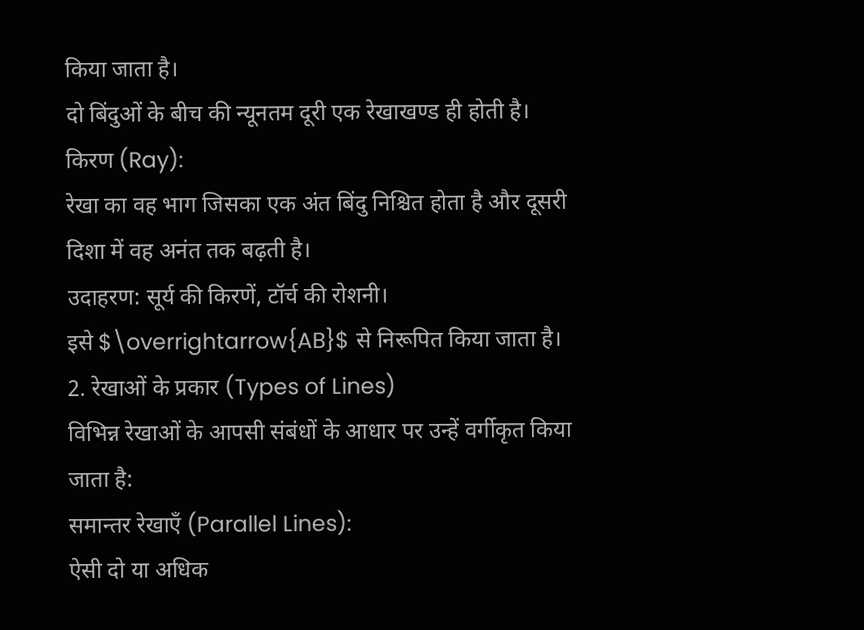किया जाता है।
दो बिंदुओं के बीच की न्यूनतम दूरी एक रेखाखण्ड ही होती है।
किरण (Ray):
रेखा का वह भाग जिसका एक अंत बिंदु निश्चित होता है और दूसरी दिशा में वह अनंत तक बढ़ती है।
उदाहरण: सूर्य की किरणें, टॉर्च की रोशनी।
इसे $\overrightarrow{AB}$ से निरूपित किया जाता है।
2. रेखाओं के प्रकार (Types of Lines)
विभिन्न रेखाओं के आपसी संबंधों के आधार पर उन्हें वर्गीकृत किया जाता है:
समान्तर रेखाएँ (Parallel Lines):
ऐसी दो या अधिक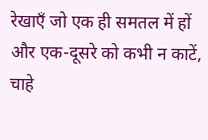रेखाएँ जो एक ही समतल में हों और एक-दूसरे को कभी न काटें, चाहे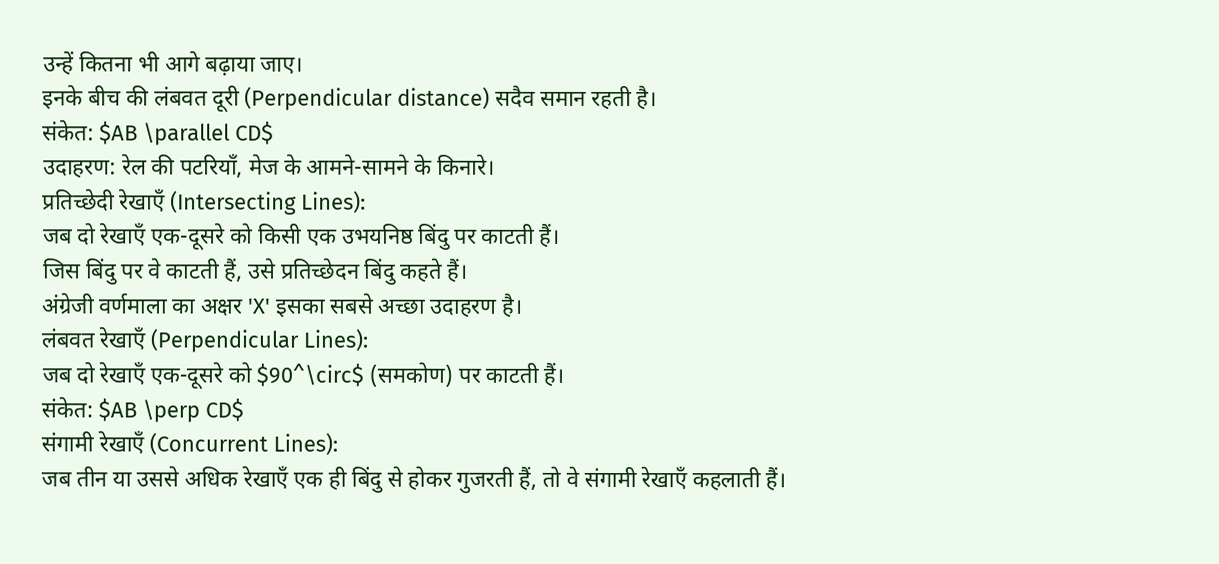उन्हें कितना भी आगे बढ़ाया जाए।
इनके बीच की लंबवत दूरी (Perpendicular distance) सदैव समान रहती है।
संकेत: $AB \parallel CD$
उदाहरण: रेल की पटरियाँ, मेज के आमने-सामने के किनारे।
प्रतिच्छेदी रेखाएँ (Intersecting Lines):
जब दो रेखाएँ एक-दूसरे को किसी एक उभयनिष्ठ बिंदु पर काटती हैं।
जिस बिंदु पर वे काटती हैं, उसे प्रतिच्छेदन बिंदु कहते हैं।
अंग्रेजी वर्णमाला का अक्षर 'X' इसका सबसे अच्छा उदाहरण है।
लंबवत रेखाएँ (Perpendicular Lines):
जब दो रेखाएँ एक-दूसरे को $90^\circ$ (समकोण) पर काटती हैं।
संकेत: $AB \perp CD$
संगामी रेखाएँ (Concurrent Lines):
जब तीन या उससे अधिक रेखाएँ एक ही बिंदु से होकर गुजरती हैं, तो वे संगामी रेखाएँ कहलाती हैं।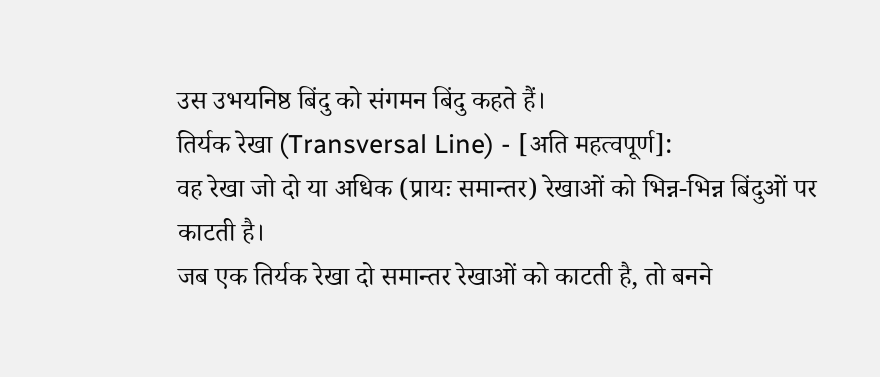उस उभयनिष्ठ बिंदु को संगमन बिंदु कहते हैं।
तिर्यक रेखा (Transversal Line) - [अति महत्वपूर्ण]:
वह रेखा जो दो या अधिक (प्रायः समान्तर) रेखाओं को भिन्न-भिन्न बिंदुओं पर काटती है।
जब एक तिर्यक रेखा दो समान्तर रेखाओं को काटती है, तो बनने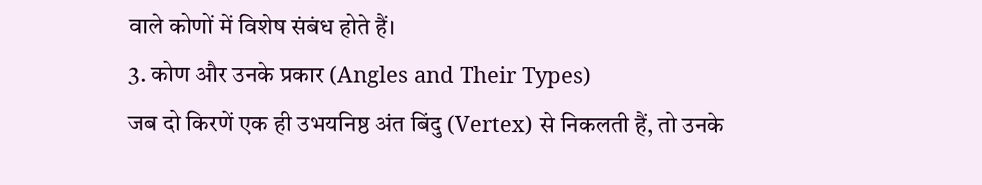वाले कोणों में विशेष संबंध होते हैं।
3. कोण और उनके प्रकार (Angles and Their Types)
जब दो किरणें एक ही उभयनिष्ठ अंत बिंदु (Vertex) से निकलती हैं, तो उनके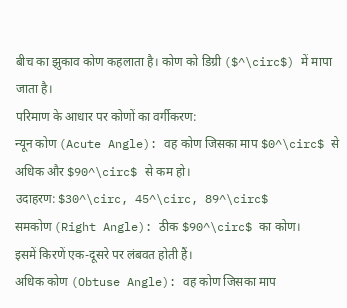बीच का झुकाव कोण कहलाता है। कोण को डिग्री ($^\circ$) में मापा जाता है।
परिमाण के आधार पर कोणों का वर्गीकरण:
न्यून कोण (Acute Angle): वह कोण जिसका माप $0^\circ$ से अधिक और $90^\circ$ से कम हो।
उदाहरण: $30^\circ, 45^\circ, 89^\circ$
समकोण (Right Angle): ठीक $90^\circ$ का कोण।
इसमें किरणें एक-दूसरे पर लंबवत होती हैं।
अधिक कोण (Obtuse Angle): वह कोण जिसका माप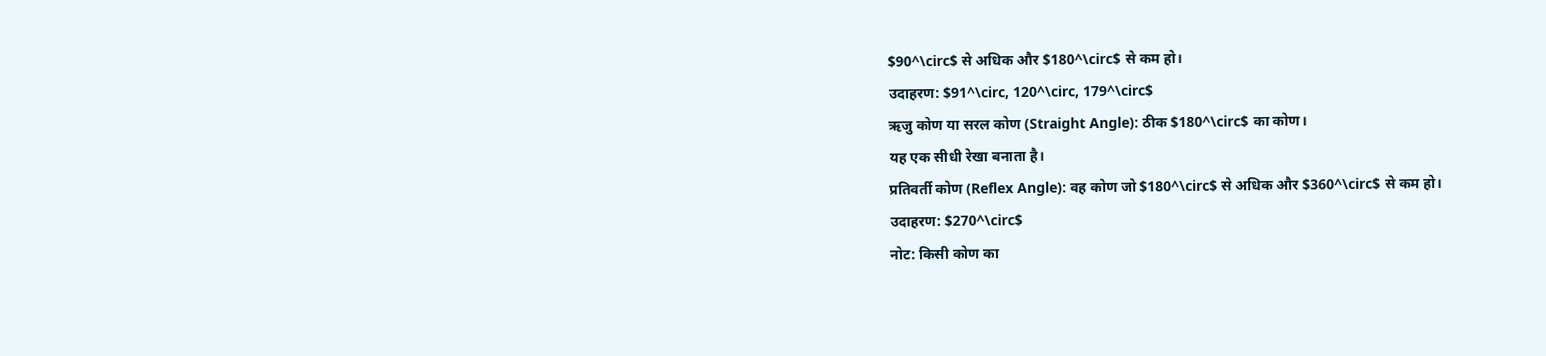$90^\circ$ से अधिक और $180^\circ$ से कम हो।
उदाहरण: $91^\circ, 120^\circ, 179^\circ$
ऋजु कोण या सरल कोण (Straight Angle): ठीक $180^\circ$ का कोण।
यह एक सीधी रेखा बनाता है।
प्रतिवर्ती कोण (Reflex Angle): वह कोण जो $180^\circ$ से अधिक और $360^\circ$ से कम हो।
उदाहरण: $270^\circ$
नोट: किसी कोण का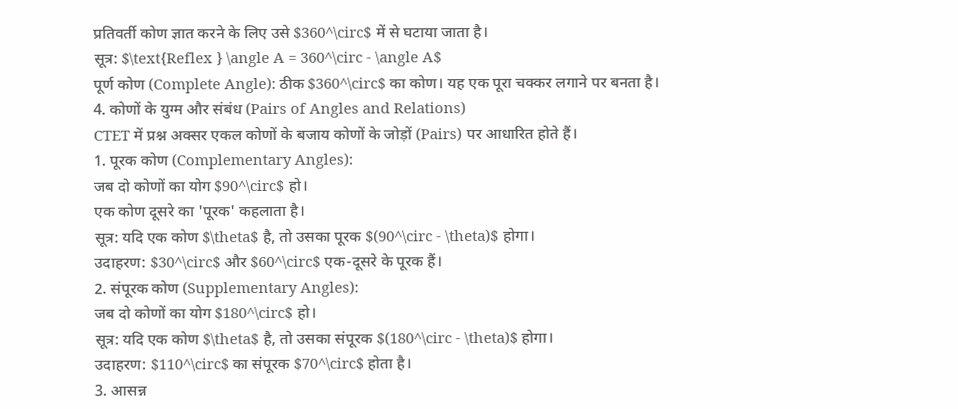प्रतिवर्ती कोण ज्ञात करने के लिए उसे $360^\circ$ में से घटाया जाता है।
सूत्र: $\text{Reflex } \angle A = 360^\circ - \angle A$
पूर्ण कोण (Complete Angle): ठीक $360^\circ$ का कोण। यह एक पूरा चक्कर लगाने पर बनता है।
4. कोणों के युग्म और संबंध (Pairs of Angles and Relations)
CTET में प्रश्न अक्सर एकल कोणों के बजाय कोणों के जोड़ों (Pairs) पर आधारित होते हैं।
1. पूरक कोण (Complementary Angles):
जब दो कोणों का योग $90^\circ$ हो।
एक कोण दूसरे का 'पूरक' कहलाता है।
सूत्र: यदि एक कोण $\theta$ है, तो उसका पूरक $(90^\circ - \theta)$ होगा।
उदाहरण: $30^\circ$ और $60^\circ$ एक-दूसरे के पूरक हैं।
2. संपूरक कोण (Supplementary Angles):
जब दो कोणों का योग $180^\circ$ हो।
सूत्र: यदि एक कोण $\theta$ है, तो उसका संपूरक $(180^\circ - \theta)$ होगा।
उदाहरण: $110^\circ$ का संपूरक $70^\circ$ होता है।
3. आसन्न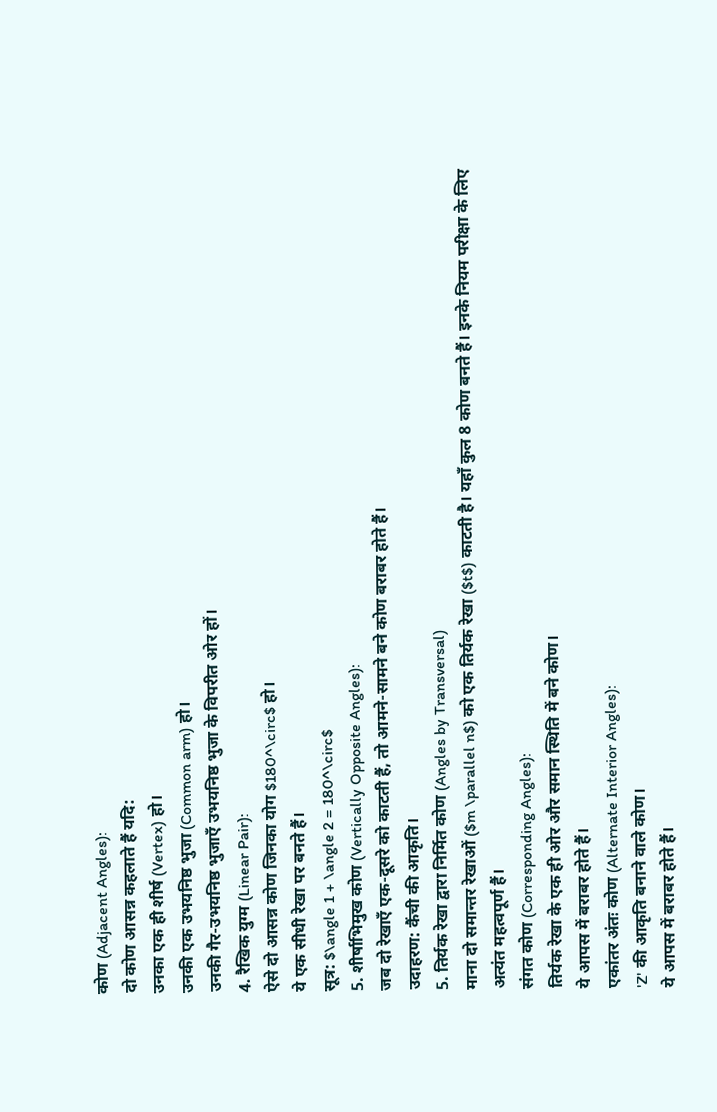कोण (Adjacent Angles):
दो कोण आसन्न कहलाते हैं यदि:
उनका एक ही शीर्ष (Vertex) हो।
उनकी एक उभयनिष्ठ भुजा (Common arm) हो।
उनकी गैर-उभयनिष्ठ भुजाएँ उभयनिष्ठ भुजा के विपरीत ओर हों।
4. रैखिक युग्म (Linear Pair):
ऐसे दो आसन्न कोण जिनका योग $180^\circ$ हो।
ये एक सीधी रेखा पर बनते हैं।
सूत्र: $\angle 1 + \angle 2 = 180^\circ$
5. शीर्षाभिमुख कोण (Vertically Opposite Angles):
जब दो रेखाएँ एक-दूसरे को काटती हैं, तो आमने-सामने बने कोण बराबर होते हैं।
उदाहरण: कैंची की आकृति।
5. तिर्यक रेखा द्वारा निर्मित कोण (Angles by Transversal)
माना दो समान्तर रेखाओं ($m \parallel n$) को एक तिर्यक रेखा ($t$) काटती है। यहाँ कुल 8 कोण बनते हैं। इनके नियम परीक्षा के लिए अत्यंत महत्वपूर्ण हैं।
संगत कोण (Corresponding Angles):
तिर्यक रेखा के एक ही ओर और समान स्थिति में बने कोण।
ये आपस में बराबर होते हैं।
एकांतर अंतः कोण (Alternate Interior Angles):
'Z' की आकृति बनाने वाले कोण।
ये आपस में बराबर होते हैं।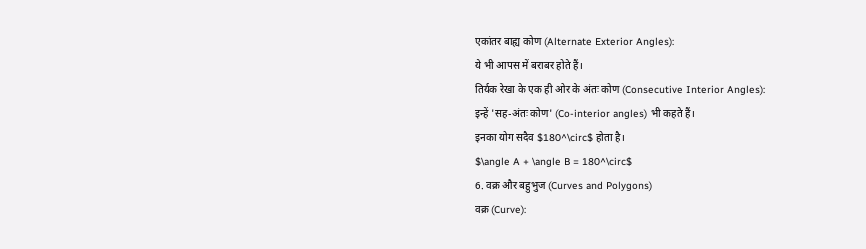एकांतर बाह्य कोण (Alternate Exterior Angles):
ये भी आपस में बराबर होते हैं।
तिर्यक रेखा के एक ही ओर के अंतः कोण (Consecutive Interior Angles):
इन्हें 'सह-अंतः कोण' (Co-interior angles) भी कहते हैं।
इनका योग सदैव $180^\circ$ होता है।
$\angle A + \angle B = 180^\circ$
6. वक्र और बहुभुज (Curves and Polygons)
वक्र (Curve):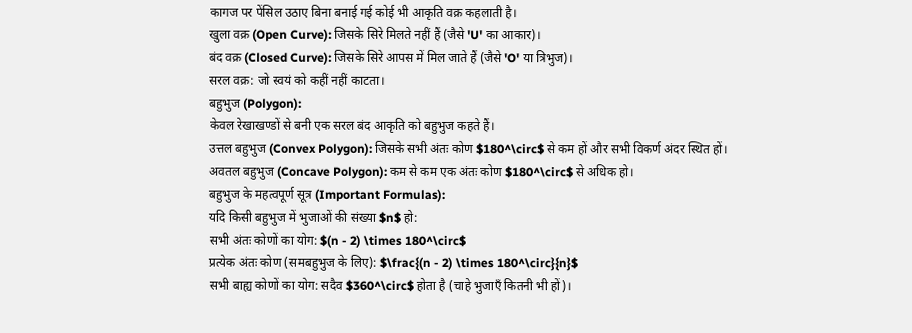कागज पर पेंसिल उठाए बिना बनाई गई कोई भी आकृति वक्र कहलाती है।
खुला वक्र (Open Curve): जिसके सिरे मिलते नहीं हैं (जैसे 'U' का आकार)।
बंद वक्र (Closed Curve): जिसके सिरे आपस में मिल जाते हैं (जैसे 'O' या त्रिभुज)।
सरल वक्र: जो स्वयं को कहीं नहीं काटता।
बहुभुज (Polygon):
केवल रेखाखण्डों से बनी एक सरल बंद आकृति को बहुभुज कहते हैं।
उत्तल बहुभुज (Convex Polygon): जिसके सभी अंतः कोण $180^\circ$ से कम हों और सभी विकर्ण अंदर स्थित हों।
अवतल बहुभुज (Concave Polygon): कम से कम एक अंतः कोण $180^\circ$ से अधिक हो।
बहुभुज के महत्वपूर्ण सूत्र (Important Formulas):
यदि किसी बहुभुज में भुजाओं की संख्या $n$ हो:
सभी अंतः कोणों का योग: $(n - 2) \times 180^\circ$
प्रत्येक अंतः कोण (समबहुभुज के लिए): $\frac{(n - 2) \times 180^\circ}{n}$
सभी बाह्य कोणों का योग: सदैव $360^\circ$ होता है (चाहे भुजाएँ कितनी भी हों)।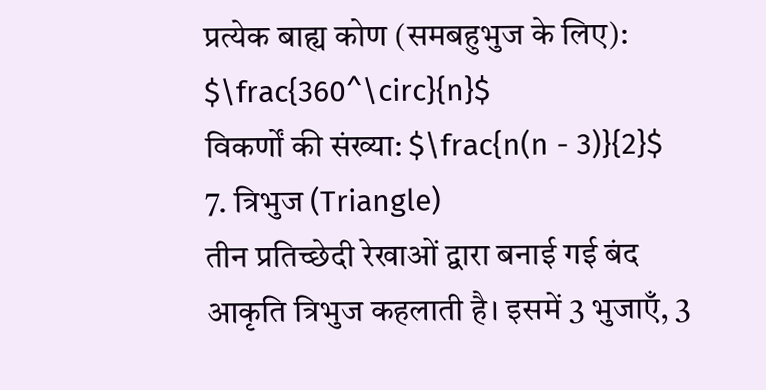प्रत्येक बाह्य कोण (समबहुभुज के लिए): $\frac{360^\circ}{n}$
विकर्णों की संख्या: $\frac{n(n - 3)}{2}$
7. त्रिभुज (Triangle)
तीन प्रतिच्छेदी रेखाओं द्वारा बनाई गई बंद आकृति त्रिभुज कहलाती है। इसमें 3 भुजाएँ, 3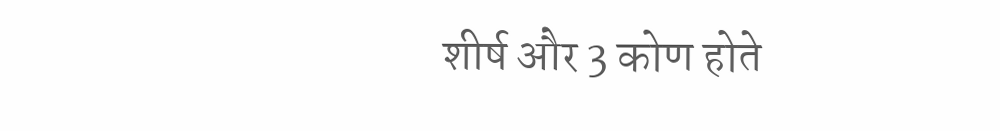शीर्ष और 3 कोण होते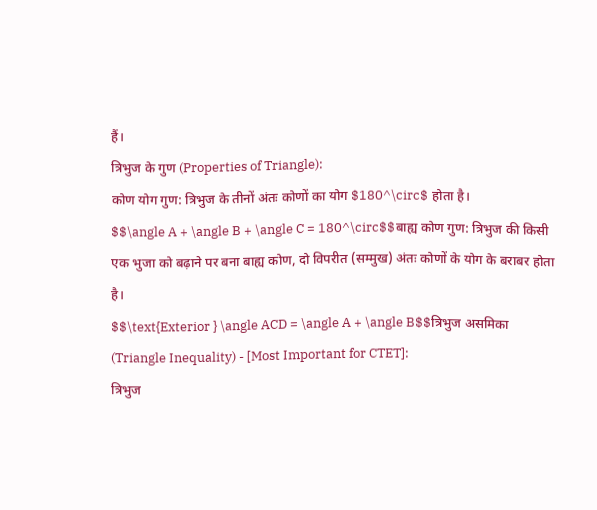हैं।
त्रिभुज के गुण (Properties of Triangle):
कोण योग गुण: त्रिभुज के तीनों अंतः कोणों का योग $180^\circ$ होता है।
$$\angle A + \angle B + \angle C = 180^\circ$$बाह्य कोण गुण: त्रिभुज की किसी एक भुजा को बढ़ाने पर बना बाह्य कोण, दो विपरीत (सम्मुख) अंतः कोणों के योग के बराबर होता है।
$$\text{Exterior } \angle ACD = \angle A + \angle B$$त्रिभुज असमिका (Triangle Inequality) - [Most Important for CTET]:
त्रिभुज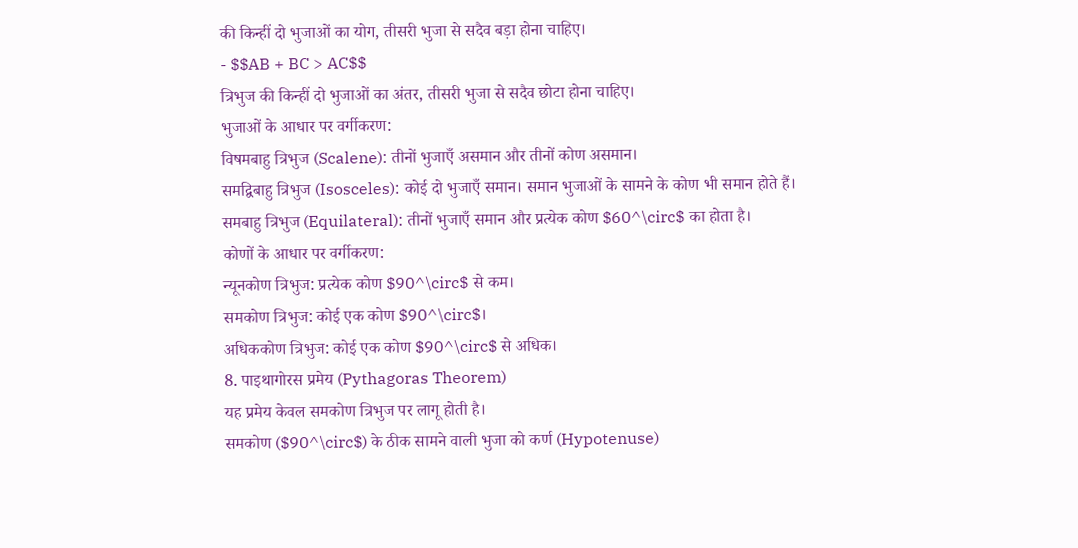की किन्हीं दो भुजाओं का योग, तीसरी भुजा से सदैव बड़ा होना चाहिए।
- $$AB + BC > AC$$
त्रिभुज की किन्हीं दो भुजाओं का अंतर, तीसरी भुजा से सदैव छोटा होना चाहिए।
भुजाओं के आधार पर वर्गीकरण:
विषमबाहु त्रिभुज (Scalene): तीनों भुजाएँ असमान और तीनों कोण असमान।
समद्विबाहु त्रिभुज (Isosceles): कोई दो भुजाएँ समान। समान भुजाओं के सामने के कोण भी समान होते हैं।
समबाहु त्रिभुज (Equilateral): तीनों भुजाएँ समान और प्रत्येक कोण $60^\circ$ का होता है।
कोणों के आधार पर वर्गीकरण:
न्यूनकोण त्रिभुज: प्रत्येक कोण $90^\circ$ से कम।
समकोण त्रिभुज: कोई एक कोण $90^\circ$।
अधिककोण त्रिभुज: कोई एक कोण $90^\circ$ से अधिक।
8. पाइथागोरस प्रमेय (Pythagoras Theorem)
यह प्रमेय केवल समकोण त्रिभुज पर लागू होती है।
समकोण ($90^\circ$) के ठीक सामने वाली भुजा को कर्ण (Hypotenuse)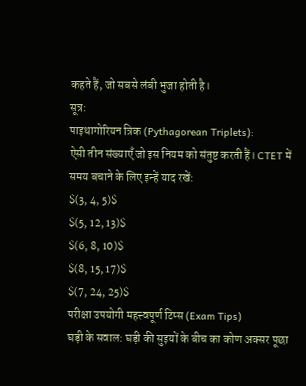कहते हैं, जो सबसे लंबी भुजा होती है।
सूत्र:
पाइथागोरियन त्रिक (Pythagorean Triplets):
ऐसी तीन संख्याएँ जो इस नियम को संतुष्ट करती हैं। CTET में समय बचाने के लिए इन्हें याद रखें:
$(3, 4, 5)$
$(5, 12, 13)$
$(6, 8, 10)$
$(8, 15, 17)$
$(7, 24, 25)$
परीक्षा उपयोगी महत्त्वपूर्ण टिप्स (Exam Tips)
घड़ी के सवाल: घड़ी की सुइयों के बीच का कोण अक्सर पूछा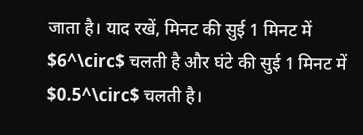जाता है। याद रखें, मिनट की सुई 1 मिनट में $6^\circ$ चलती है और घंटे की सुई 1 मिनट में $0.5^\circ$ चलती है।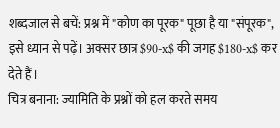शब्दजाल से बचें: प्रश्न में "कोण का पूरक" पूछा है या "संपूरक", इसे ध्यान से पढ़ें। अक्सर छात्र $90-x$ की जगह $180-x$ कर देते हैं।
चित्र बनाना: ज्यामिति के प्रश्नों को हल करते समय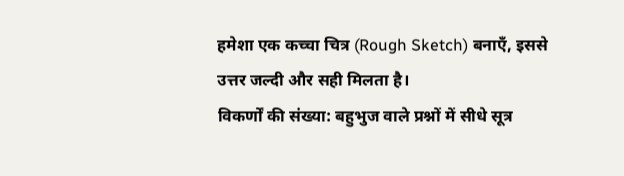हमेशा एक कच्चा चित्र (Rough Sketch) बनाएँ, इससे उत्तर जल्दी और सही मिलता है।
विकर्णों की संख्या: बहुभुज वाले प्रश्नों में सीधे सूत्र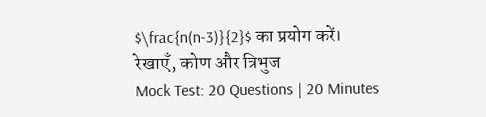$\frac{n(n-3)}{2}$ का प्रयोग करें।
रेखाएँ, कोण और त्रिभुज
Mock Test: 20 Questions | 20 Minutes